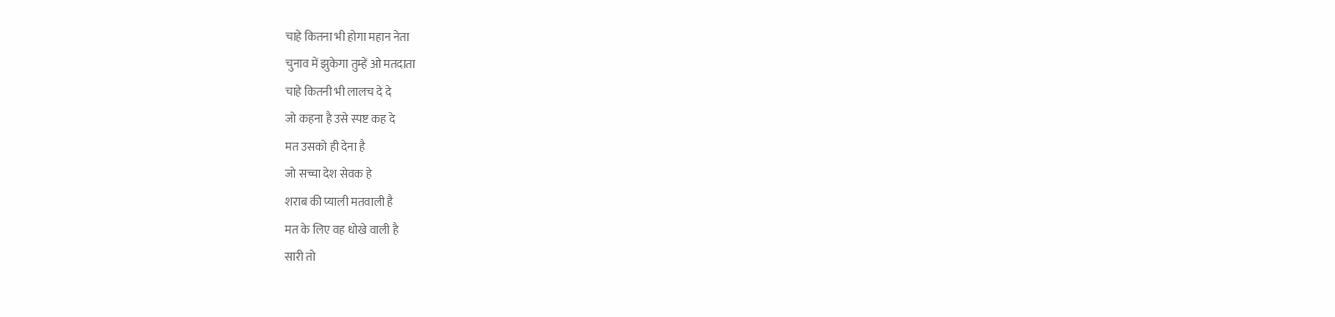चाहे कितना भी होगा महान नेता
चुनाव में झुकेगा तुम्हें ओ मतदाता
चाहे कितनी भी लालच दे दे
जो कहना है उसे स्पष्ट कह दे
मत उसको ही देना है
जो सच्चा देश सेवक हे
शराब की प्याली मतवाली है
मत के लिए वह धोखे वाली है
सारी तो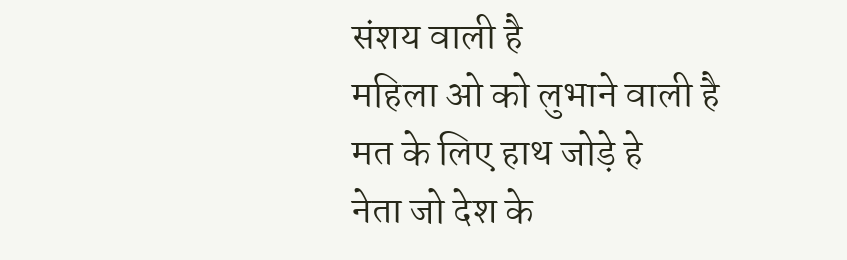संशय वाली है
महिला ओ को लुभाने वाली है
मत के लिए हाथ जोड़े हे
नेता जो देश के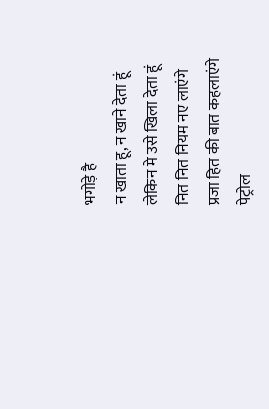भगोड़े है
न खाता हू, न खाने देता हूं
लेकिन मे उसे खिला देता हूं
नित नित नियम नए लाएंगे
प्रजा हित की बात कहलाएंगे
पेट्रोल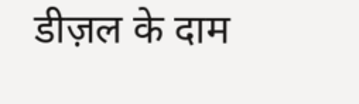डीज़ल के दाम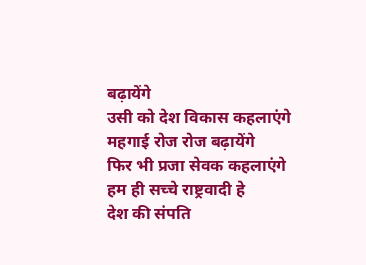बढ़ायेंगे
उसी को देश विकास कहलाएंगे
महगाई रोज रोज बढ़ायेंगे
फिर भी प्रजा सेवक कहलाएंगे
हम ही सच्चे राष्ट्रवादी हे
देश की संपति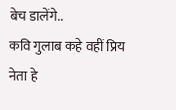बेच डालेंगे..
कवि गुलाब कहे वहीं प्रिय नेता हे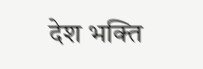देश भक्ति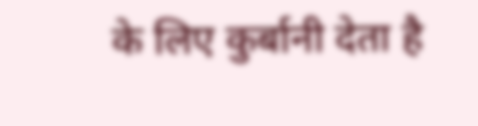के लिए कुर्बानी देता है